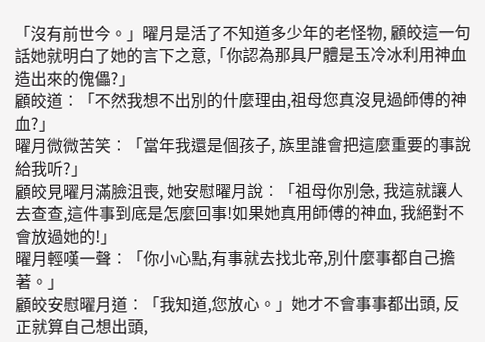「沒有前世今。」曜月是活了不知道多少年的老怪物, 顧皎這一句話她就明白了她的言下之意,「你認為那具尸體是玉冷冰利用神血造出來的傀儡?」
顧皎道︰「不然我想不出別的什麼理由,祖母您真沒見過師傅的神血?」
曜月微微苦笑︰「當年我還是個孩子, 族里誰會把這麼重要的事說給我听?」
顧皎見曜月滿臉沮喪, 她安慰曜月說︰「祖母你別急, 我這就讓人去查查,這件事到底是怎麼回事!如果她真用師傅的神血, 我絕對不會放過她的!」
曜月輕嘆一聲︰「你小心點,有事就去找北帝,別什麼事都自己擔著。」
顧皎安慰曜月道︰「我知道,您放心。」她才不會事事都出頭, 反正就算自己想出頭,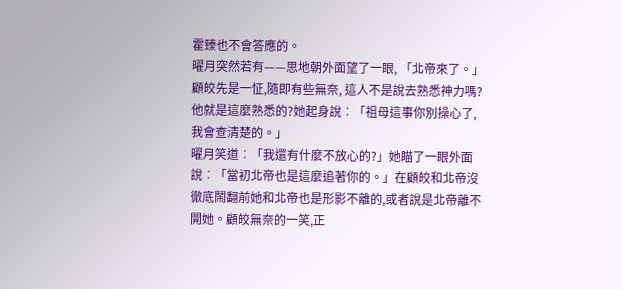霍臻也不會答應的。
曜月突然若有——思地朝外面望了一眼, 「北帝來了。」
顧皎先是一怔,隨即有些無奈, 這人不是說去熟悉神力嗎?他就是這麼熟悉的?她起身說︰「祖母這事你別操心了,我會查清楚的。」
曜月笑道︰「我還有什麼不放心的?」她瞄了一眼外面說︰「當初北帝也是這麼追著你的。」在顧皎和北帝沒徹底鬧翻前她和北帝也是形影不離的,或者說是北帝離不開她。顧皎無奈的一笑,正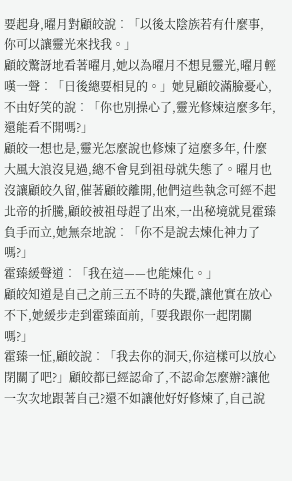要起身,曜月對顧皎說︰「以後太陰族若有什麼事, 你可以讓靈光來找我。」
顧皎驚訝地看著曜月,她以為曜月不想見靈光,曜月輕嘆一聲︰「日後總要相見的。」她見顧皎滿臉憂心, 不由好笑的說︰「你也別操心了,靈光修煉這麼多年,還能看不開嗎?」
顧皎一想也是,靈光怎麼說也修煉了這麼多年, 什麼大風大浪沒見過,總不會見到祖母就失態了。曜月也沒讓顧皎久留,催著顧皎離開,他們這些執念可經不起北帝的折騰,顧皎被祖母趕了出來,一出秘境就見霍臻負手而立,她無奈地說︰「你不是說去煉化神力了嗎?」
霍臻緩聲道︰「我在這——也能煉化。」
顧皎知道是自己之前三五不時的失蹤,讓他實在放心不下,她緩步走到霍臻面前,「要我跟你一起閉關嗎?」
霍臻一怔,顧皎說︰「我去你的洞天,你這樣可以放心閉關了吧?」顧皎都已經認命了,不認命怎麼辦?讓他一次次地跟著自己?還不如讓他好好修煉了,自己說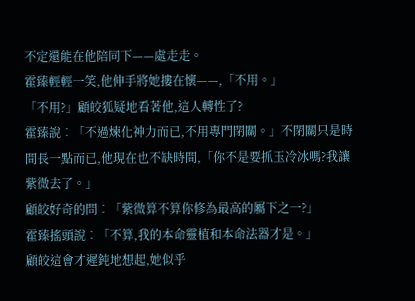不定還能在他陪同下——處走走。
霍臻輕輕一笑,他伸手將她摟在懷——,「不用。」
「不用?」顧皎狐疑地看著他,這人轉性了?
霍臻說︰「不過煉化神力而已,不用專門閉關。」不閉關只是時間長一點而已,他現在也不缺時間,「你不是要抓玉冷冰嗎?我讓紫微去了。」
顧皎好奇的問︰「紫微算不算你修為最高的屬下之一?」
霍臻搖頭說︰「不算,我的本命靈植和本命法器才是。」
顧皎這會才遲鈍地想起,她似乎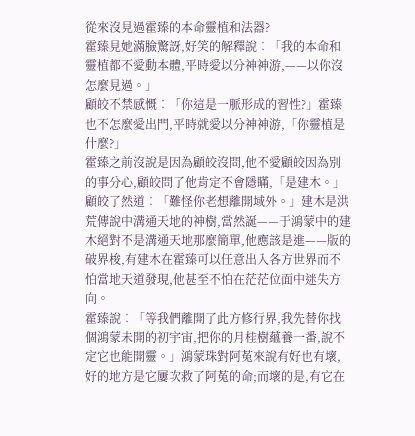從來沒見過霍臻的本命靈植和法器?
霍臻見她滿臉驚訝,好笑的解釋說︰「我的本命和靈植都不愛動本體,平時愛以分神神游,——以你沒怎麼見過。」
顧皎不禁感慨︰「你這是一脈形成的習性?」霍臻也不怎麼愛出門,平時就愛以分神神游,「你靈植是什麼?」
霍臻之前沒說是因為顧皎沒問,他不愛顧皎因為別的事分心,顧皎問了他肯定不會隱瞞,「是建木。」
顧皎了然道︰「難怪你老想離開域外。」建木是洪荒傳說中溝通天地的神樹,當然誕——于鴻蒙中的建木絕對不是溝通天地那麼簡單,他應該是進——版的破界梭,有建木在霍臻可以任意出入各方世界而不怕當地天道發現,他甚至不怕在茫茫位面中迷失方向。
霍臻說︰「等我們離開了此方修行界,我先替你找個鴻蒙未開的初宇宙,把你的月桂樹蘊養一番,說不定它也能開靈。」鴻蒙珠對阿菟來說有好也有壞,好的地方是它屢次救了阿菟的命;而壞的是,有它在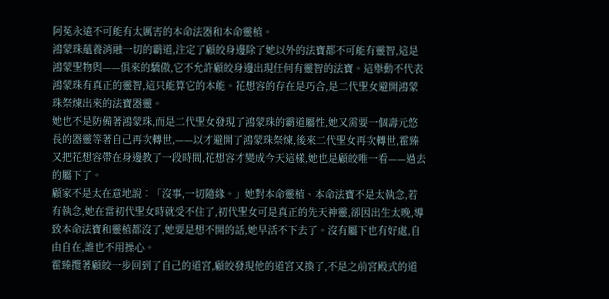阿菟永遠不可能有太厲害的本命法器和本命靈植。
鴻蒙珠蘊養消融一切的霸道,注定了顧皎身邊除了她以外的法寶都不可能有靈智,這是鴻蒙聖物與——俱來的驕傲,它不允許顧皎身邊出現任何有靈智的法寶。這舉動不代表鴻蒙珠有真正的靈智,這只能算它的本能。花想容的存在是巧合,是二代聖女避開鴻蒙珠祭煉出來的法寶器靈。
她也不是防備著鴻蒙珠,而是二代聖女發現了鴻蒙珠的霸道屬性,她又需要一個壽元悠長的器靈等著自己再次轉世,——以才避開了鴻蒙珠祭煉,後來二代聖女再次轉世,霍臻又把花想容帶在身邊教了一段時間,花想容才變成今天這樣,她也是顧皎唯一看——過去的屬下了。
顧家不是太在意地說︰「沒事,一切隨緣。」她對本命靈植、本命法寶不是太執念,若有執念,她在當初代聖女時就受不住了,初代聖女可是真正的先天神靈,卻因出生太晚,導致本命法寶和靈植都沒了,她要是想不開的話,她早活不下去了。沒有屬下也有好處,自由自在,誰也不用操心。
霍臻攬著顧皎一步回到了自己的道宮,顧皎發現他的道宮又換了,不是之前宮殿式的道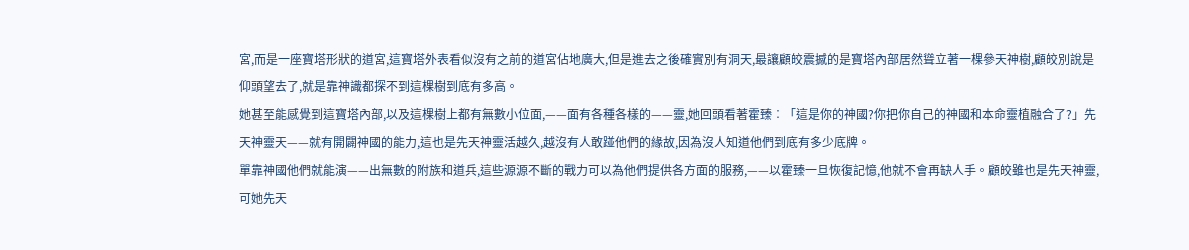宮,而是一座寶塔形狀的道宮,這寶塔外表看似沒有之前的道宮佔地廣大,但是進去之後確實別有洞天,最讓顧皎震撼的是寶塔內部居然聳立著一棵參天神樹,顧皎別說是仰頭望去了,就是靠神識都探不到這棵樹到底有多高。
她甚至能感覺到這寶塔內部,以及這棵樹上都有無數小位面,——面有各種各樣的——靈,她回頭看著霍臻︰「這是你的神國?你把你自己的神國和本命靈植融合了?」先天神靈天——就有開闢神國的能力,這也是先天神靈活越久,越沒有人敢踫他們的緣故,因為沒人知道他們到底有多少底牌。
單靠神國他們就能演——出無數的附族和道兵,這些源源不斷的戰力可以為他們提供各方面的服務,——以霍臻一旦恢復記憶,他就不會再缺人手。顧皎雖也是先天神靈,可她先天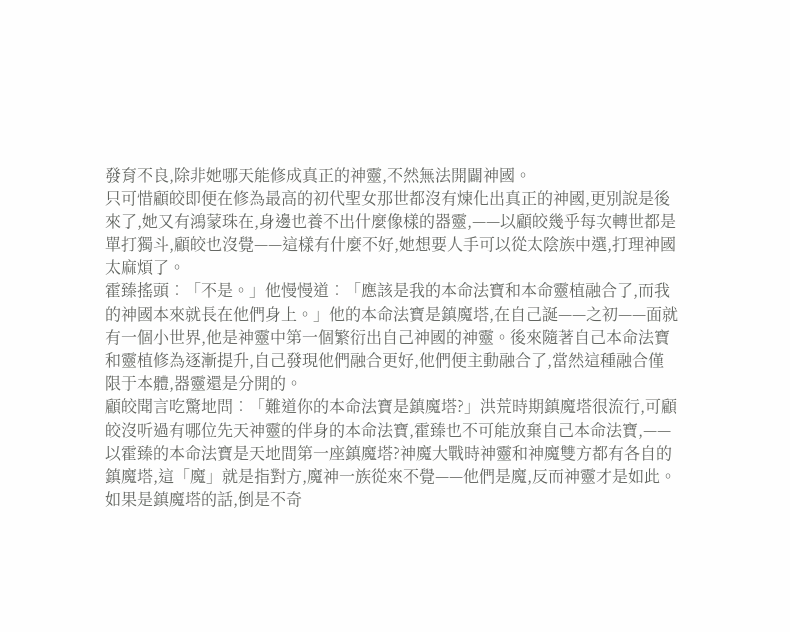發育不良,除非她哪天能修成真正的神靈,不然無法開闢神國。
只可惜顧皎即便在修為最高的初代聖女那世都沒有煉化出真正的神國,更別說是後來了,她又有鴻蒙珠在,身邊也養不出什麼像樣的器靈,——以顧皎幾乎每次轉世都是單打獨斗,顧皎也沒覺——這樣有什麼不好,她想要人手可以從太陰族中選,打理神國太麻煩了。
霍臻搖頭︰「不是。」他慢慢道︰「應該是我的本命法寶和本命靈植融合了,而我的神國本來就長在他們身上。」他的本命法寶是鎮魔塔,在自己誕——之初——面就有一個小世界,他是神靈中第一個繁衍出自己神國的神靈。後來隨著自己本命法寶和靈植修為逐漸提升,自己發現他們融合更好,他們便主動融合了,當然這種融合僅限于本體,器靈還是分開的。
顧皎聞言吃驚地問︰「難道你的本命法寶是鎮魔塔?」洪荒時期鎮魔塔很流行,可顧皎沒听過有哪位先天神靈的伴身的本命法寶,霍臻也不可能放棄自己本命法寶,——以霍臻的本命法寶是天地間第一座鎮魔塔?神魔大戰時神靈和神魔雙方都有各自的鎮魔塔,這「魔」就是指對方,魔神一族從來不覺——他們是魔,反而神靈才是如此。
如果是鎮魔塔的話,倒是不奇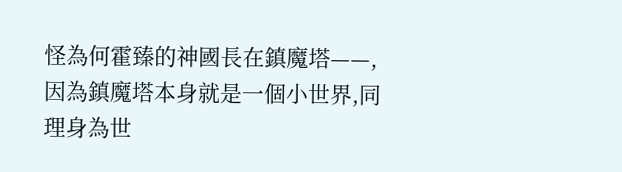怪為何霍臻的神國長在鎮魔塔——,因為鎮魔塔本身就是一個小世界,同理身為世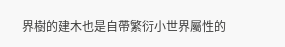界樹的建木也是自帶繁衍小世界屬性的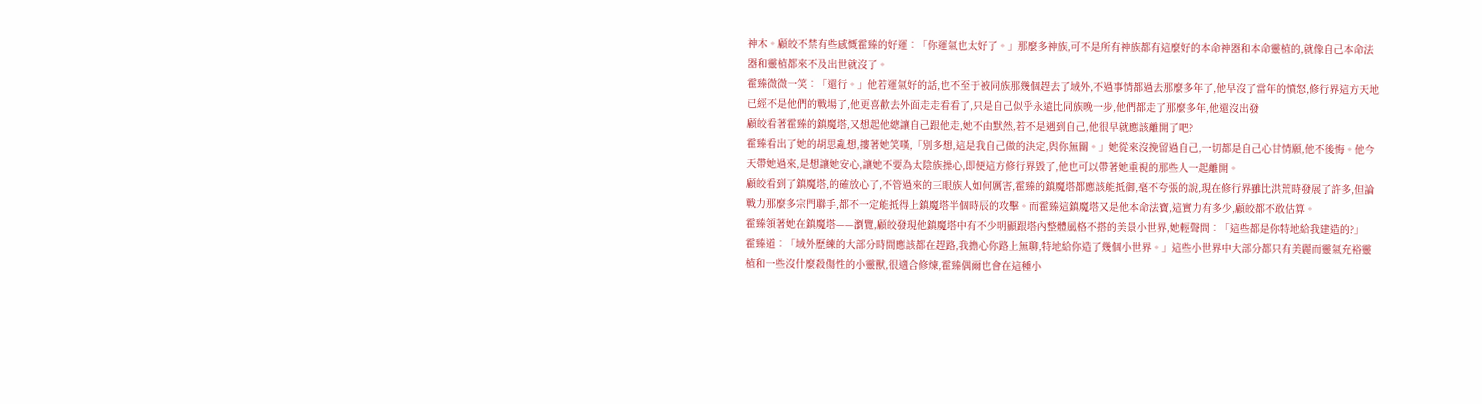神木。顧皎不禁有些感慨霍臻的好運︰「你運氣也太好了。」那麼多神族,可不是所有神族都有這麼好的本命神器和本命靈植的,就像自己本命法器和靈植都來不及出世就沒了。
霍臻微微一笑︰「還行。」他若運氣好的話,也不至于被同族那幾個趕去了域外,不過事情都過去那麼多年了,他早沒了當年的憤怒,修行界這方天地已經不是他們的戰場了,他更喜歡去外面走走看看了,只是自己似乎永遠比同族晚一步,他們都走了那麼多年,他還沒出發
顧皎看著霍臻的鎮魔塔,又想起他總讓自己跟他走,她不由默然,若不是遇到自己,他很早就應該離開了吧?
霍臻看出了她的胡思亂想,摟著她笑嘆,「別多想,這是我自己做的決定,與你無關。」她從來沒挽留過自己,一切都是自己心甘情願,他不後悔。他今天帶她過來,是想讓她安心,讓她不要為太陰族操心,即便這方修行界毀了,他也可以帶著她重視的那些人一起離開。
顧皎看到了鎮魔塔,的確放心了,不管過來的三眼族人如何厲害,霍臻的鎮魔塔都應該能抵御,毫不夸張的說,現在修行界雖比洪荒時發展了許多,但論戰力那麼多宗門聯手,都不一定能抵得上鎮魔塔半個時辰的攻擊。而霍臻這鎮魔塔又是他本命法寶,這實力有多少,顧皎都不敢估算。
霍臻領著她在鎮魔塔——瀏覽,顧皎發現他鎮魔塔中有不少明顯跟塔內整體風格不搭的美景小世界,她輕聲問︰「這些都是你特地給我建造的?」
霍臻道︰「域外歷練的大部分時間應該都在趕路,我擔心你路上無聊,特地給你造了幾個小世界。」這些小世界中大部分都只有美麗而靈氣充裕靈植和一些沒什麼殺傷性的小靈獸,很適合修煉,霍臻偶爾也會在這種小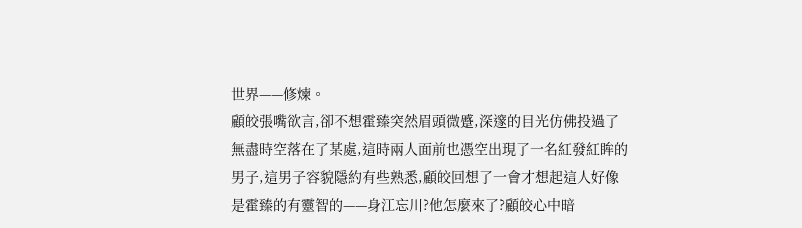世界——修煉。
顧皎張嘴欲言,卻不想霍臻突然眉頭微蹙,深邃的目光仿佛投過了無盡時空落在了某處,這時兩人面前也憑空出現了一名紅發紅眸的男子,這男子容貌隱約有些熟悉,顧皎回想了一會才想起這人好像是霍臻的有靈智的——身江忘川?他怎麼來了?顧皎心中暗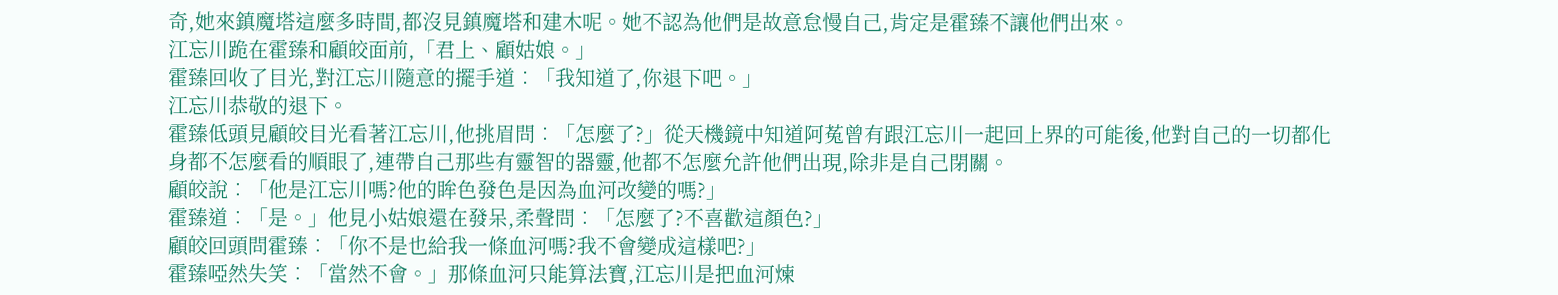奇,她來鎮魔塔這麼多時間,都沒見鎮魔塔和建木呢。她不認為他們是故意怠慢自己,肯定是霍臻不讓他們出來。
江忘川跪在霍臻和顧皎面前,「君上、顧姑娘。」
霍臻回收了目光,對江忘川隨意的擺手道︰「我知道了,你退下吧。」
江忘川恭敬的退下。
霍臻低頭見顧皎目光看著江忘川,他挑眉問︰「怎麼了?」從天機鏡中知道阿菟曾有跟江忘川一起回上界的可能後,他對自己的一切都化身都不怎麼看的順眼了,連帶自己那些有靈智的器靈,他都不怎麼允許他們出現,除非是自己閉關。
顧皎說︰「他是江忘川嗎?他的眸色發色是因為血河改變的嗎?」
霍臻道︰「是。」他見小姑娘還在發呆,柔聲問︰「怎麼了?不喜歡這顏色?」
顧皎回頭問霍臻︰「你不是也給我一條血河嗎?我不會變成這樣吧?」
霍臻啞然失笑︰「當然不會。」那條血河只能算法寶,江忘川是把血河煉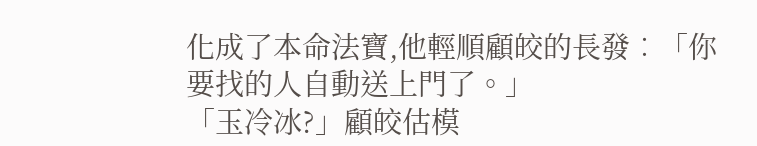化成了本命法寶,他輕順顧皎的長發︰「你要找的人自動送上門了。」
「玉冷冰?」顧皎估模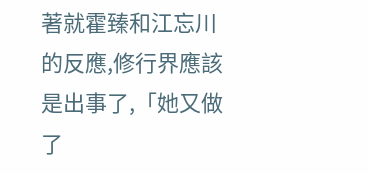著就霍臻和江忘川的反應,修行界應該是出事了,「她又做了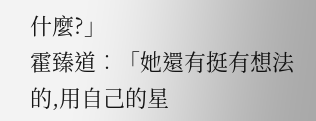什麼?」
霍臻道︰「她還有挺有想法的,用自己的星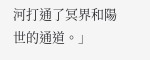河打通了冥界和陽世的通道。」